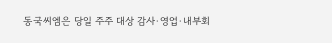동국씨엠은 당일 주주 대상 감사·영업·내부회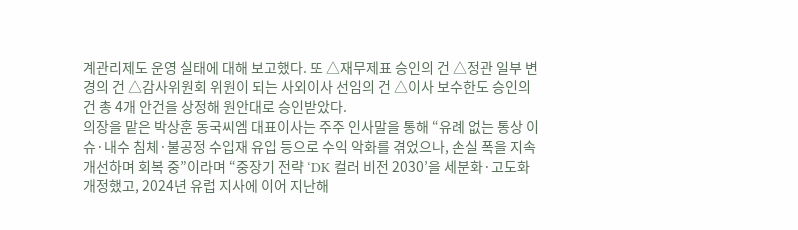계관리제도 운영 실태에 대해 보고했다. 또 △재무제표 승인의 건 △정관 일부 변경의 건 △감사위원회 위원이 되는 사외이사 선임의 건 △이사 보수한도 승인의 건 총 4개 안건을 상정해 원안대로 승인받았다.
의장을 맡은 박상훈 동국씨엠 대표이사는 주주 인사말을 통해 “유례 없는 통상 이슈·내수 침체·불공정 수입재 유입 등으로 수익 악화를 겪었으나, 손실 폭을 지속 개선하며 회복 중”이라며 “중장기 전략 ‘DK 컬러 비전 2030’을 세분화·고도화 개정했고, 2024년 유럽 지사에 이어 지난해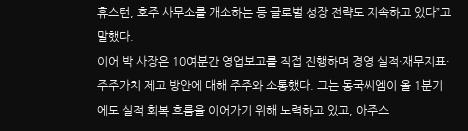휴스턴, 호주 사무소를 개소하는 등 글로벌 성장 전략도 지속하고 있다”고 말했다.
이어 박 사장은 10여분간 영업보고를 직접 진행하며 경영 실적·재무지표·주주가치 제고 방안에 대해 주주와 소통했다. 그는 동국씨엠이 올 1분기에도 실적 회복 흐름을 이어가기 위해 노력하고 있고, 아주스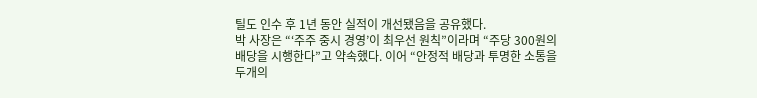틸도 인수 후 1년 동안 실적이 개선됐음을 공유했다.
박 사장은 “‘주주 중시 경영’이 최우선 원칙”이라며 “주당 300원의 배당을 시행한다”고 약속했다. 이어 “안정적 배당과 투명한 소통을 두개의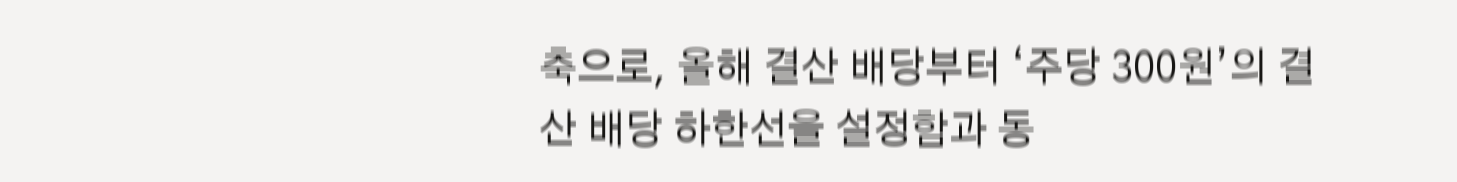축으로, 올해 결산 배당부터 ‘주당 300원’의 결산 배당 하한선을 설정함과 동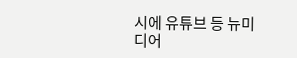시에 유튜브 등 뉴미디어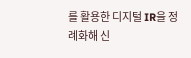를 활용한 디지털 IR을 정례화해 신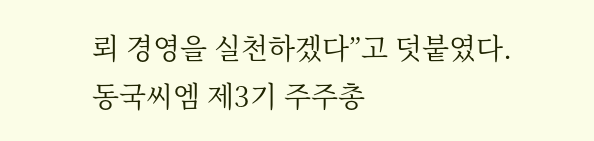뢰 경영을 실천하겠다”고 덧붙였다.
동국씨엠 제3기 주주총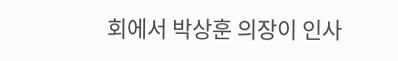회에서 박상훈 의장이 인사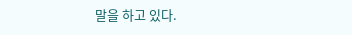말을 하고 있다.